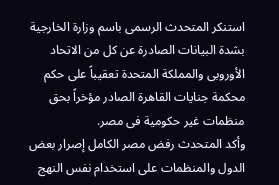استنكر المتحدث الرسمى باسم وزارة الخارجية بشدة البيانات الصادرة عن كل من الاتحاد الأوروبى والمملكة المتحدة تعقيباً على حكم محكمة جنايات القاهرة الصادر مؤخراً بحق منظمات غير حكومية فى مصر.
وأكد المتحدث رفض مصر الكامل إصرار بعض الدول والمنظمات على استخدام نفس النهج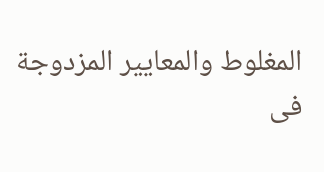المغلوط والمعايير المزدوجة فى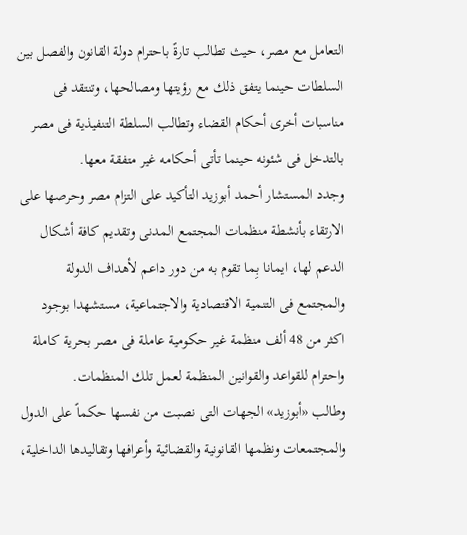التعامل مع مصر، حيث تطالب تارةً باحترام دولة القانون والفصل بين السلطات حينما يتفق ذلك مع رؤيتها ومصالحها، وتنتقد فى مناسبات أخرى أحكام القضاء وتطالب السلطة التنفيذية فى مصر بالتدخل فى شئونه حينما تأتى أحكامه غير متفقة معها.
وجدد المستشار أحمد أبوزيد التأكيد على التزام مصر وحرصها على الارتقاء بأنشطة منظمات المجتمع المدنى وتقديم كافة أشكال الدعم لها، ايمانا بِما تقوم به من دور داعم لأهداف الدولة والمجتمع فى التنمية الاقتصادية والاجتماعية، مستشهدا بوجود اكثر من 48 ألف منظمة غير حكومية عاملة فى مصر بحرية كاملة واحترام للقواعد والقوانين المنظمة لعمل تلك المنظمات.
وطالب «أبوزيد» الجهات التى نصبت من نفسها حكماً على الدول والمجتمعات ونظمها القانونية والقضائية وأعرافها وتقاليدها الداخلية،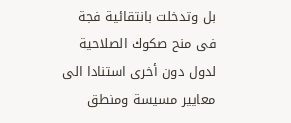بل وتدخلت بانتقائية فجة فى منح صكوك الصلاحية لدول دون أخرى استنادا الى معايير مسيسة ومنطق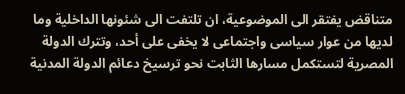متناقض يفتقر الى الموضوعية، ان تلتفت الى شئونها الداخلية وما لديها من عوار سياسى واجتماعى لا يخفى على أحد، وتترك الدولة المصرية لتستكمل مسارها الثابت نحو ترسيخ دعائم الدولة المدنية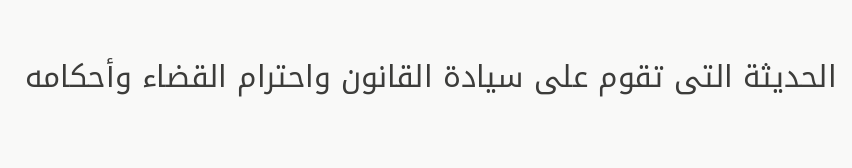الحديثة التى تقوم على سيادة القانون واحترام القضاء وأحكامه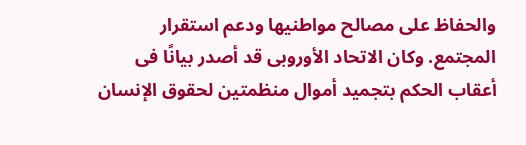والحفاظ على مصالح مواطنيها ودعم استقرار المجتمع. وكان الاتحاد الأوروبى قد أصدر بيانًا فى أعقاب الحكم بتجميد أموال منظمتين لحقوق الإنسان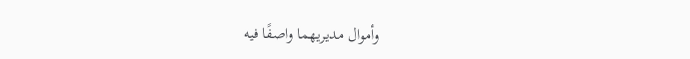وأموال مديريهما واصفًا فيه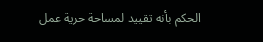الحكم بأنه تقييد لمساحة حرية عمل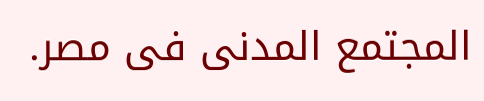المجتمع المدنى فى مصر.